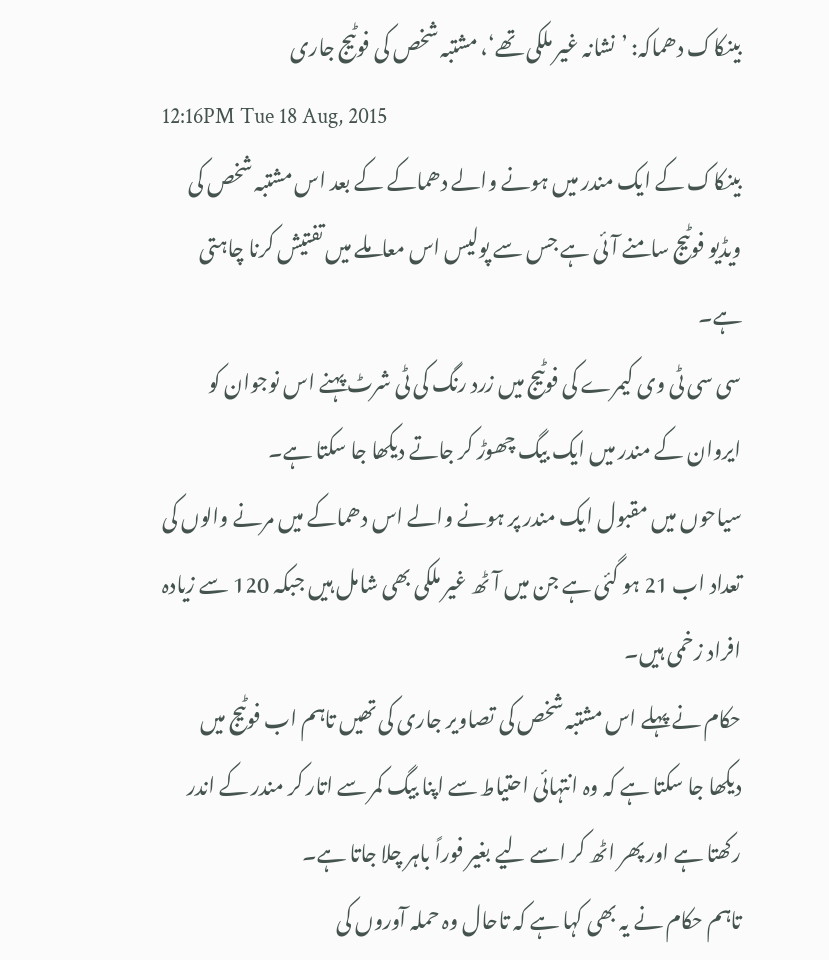بینکاک دھماکہ: ’نشانہ غیر ملکی تھے‘، مشتبہ شخص کی فوٹیج جاری
12:16PM Tue 18 Aug, 2015
بینکاک کے ایک مندر میں ہونے والے دھماکے کے بعد اس مشتبہ شخص کی ویڈیو فوٹیج سامنے آئی ہے جس سے پولیس اس معاملے میں تفتیش کرنا چاہتی ہے۔
سی سی ٹی وی کیمرے کی فوٹیج میں زرد رنگ کی ٹی شرٹ پہنے اس نوجوان کو ایروان کے مندر میں ایک بیگ چھوڑ کر جاتے دیکھا جا سکتا ہے۔
سیاحوں میں مقبول ایک مندر پر ہونے والے اس دھماکے میں مرنے والوں کی تعداد اب 21 ہو گئی ہے جن میں آٹھ غیر ملکی بھی شامل ہیں جبکہ 120 سے زیادہ افراد زخمی ہیں۔
حکام نے پہلے اس مشتبہ شخص کی تصاویر جاری کی تھیں تاہم اب فوٹیج میں دیکھا جا سکتا ہے کہ وہ انتہائی احتیاط سے اپنا بیگ کمر سے اتار کر مندر کے اندر رکھتا ہے اور پھر اٹھ کر اسے لیے بغیر فوراً باہر چلا جاتا ہے۔
تاہم حکام نے یہ بھی کہا ہے کہ تاحال وہ حملہ آوروں کی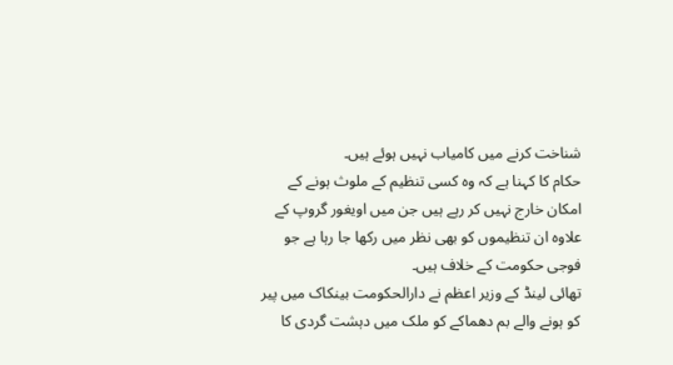شناخت کرنے میں کامیاب نہیں ہوئے ہیں۔
حکام کا کہنا ہے کہ وہ کسی تنظیم کے ملوث ہونے کے امکان خارج نہیں کر رہے ہیں جن میں اویغور گروپ کے علاوہ ان تنظیموں کو بھی نظر میں رکھا جا رہا ہے جو فوجی حکومت کے خلاف ہیں۔
تھائی لینڈ کے وزیر اعظم نے دارالحکومت بینکاک میں پیر کو ہونے والے بم دھماکے کو ملک میں دہشت گردی کا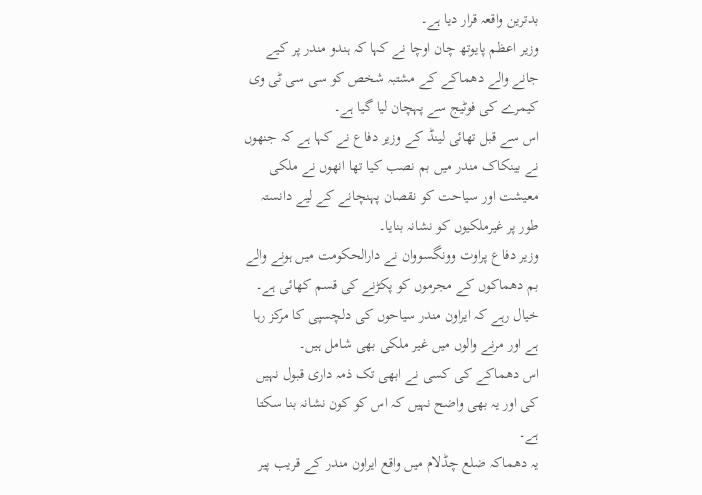بدترین واقعہ قرار دیا ہے۔
وزیر اعظم پایوتھ چان اوچا نے کہا کہ ہندو مندر پر کیے جانے والے دھماکے کے مشتبہ شخص کو سی سی ٹی وی کیمرے کی فوٹیج سے پہچان لیا گيا ہے۔
اس سے قبل تھائی لینڈ کے وزیر دفاع نے کہا ہے کہ جنھوں نے بینکاک مندر میں بم نصب کیا تھا انھوں نے ملکی معیشت اور سیاحت کو نقصان پہنچانے کے لیے دانستہ طور پر غیرملکیوں کو نشانہ بنایا۔
وزیر دفاع پراوت وونگسووان نے دارالحکومت میں ہونے والے بم دھماکوں کے مجرموں کو پکڑنے کی قسم کھائی ہے۔
خیال رہے کہ ایراون مندر سیاحوں کی دلچسپی کا مرکز رہا ہے اور مرنے والوں میں غیر ملکی بھی شامل ہیں۔
اس دھماکے کی کسی نے ابھی تک ذمہ داری قبول نہیں کی اور یہ بھی واضح نہیں کہ اس کو کون نشانہ بنا سکتا ہے۔
یہ دھماکہ ضلع چڈلام میں واقع ایراون مندر کے قریب پیر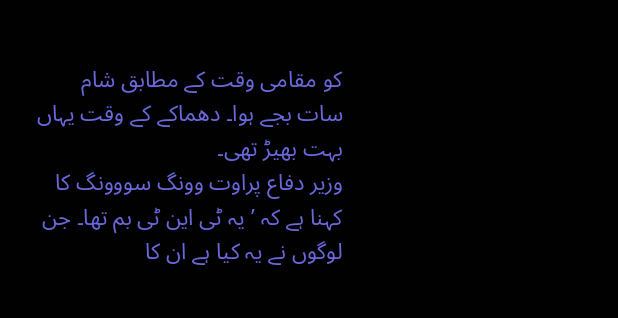کو مقامی وقت کے مطابق شام سات بجے ہوا۔ دھماکے کے وقت یہاں بہت بھیڑ تھی۔
وزیر دفاع پراوت وونگ سووونگ کا کہنا ہے کہ ’یہ ٹی این ٹی بم تھا۔ جن لوگوں نے یہ کیا ہے ان کا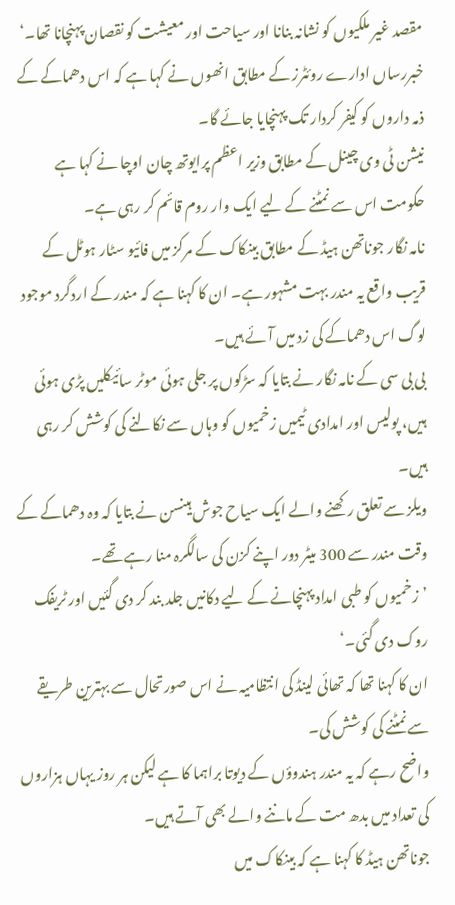مقصد غیر ملکیوں کو نشانہ بنانا اور سیاحت اور معیشت کو نقصان پہنچانا تھا۔‘
خبررساں ادارے روئٹرز کے مطابق انھوں نے کہا ہے کہ اس دھماکے کے ذمہ داروں کو کیفر کردار تک پہنچایا جائے گا۔
نیشن ٹی وی چینل کے مطابق وزیر اعظم پرایوتھ چان اوچا نے کہا ہے حکومت اس سے نمٹنے کے لیے ایک وار روم قائم کر رہی ہے۔
نامہ نگار جوناتھن ہیڈ کے مطابق بینکاک کے مرکز میں فائیو سٹار ہوٹل کے قریب واقع یہ مندر بہت مشہور ہے۔ ان کا کہنا ہے کہ مندر کے اردگرد موجود لوگ اس دھماکے کی زد میں آئے ہیں۔
بی بی سی کے نامہ نگار نے بتایا کہ سڑکوں پر جلی ہوئی موٹر سائیکلیں پڑی ہوئی ہیں، پولیس اور امدادی ٹیمیں زخمیوں کو وہاں سے نکالنے کی کوشش کر رہی ہیں۔
ویلز سے تعلق رکھنے والے ایک سیاح جوش ہینسن نے بتایا کہ وہ دھماکے کے وقت مندر سے 300 میٹر دور اپنے کزن کی سالگرہ منا رہے تھے۔
’زخمیوں کو طبی امداد پہنچانے کے لیے دکانیں جلد بند کر دی گئیں اور ٹریفک روک دی گئی۔‘
ان کا کہنا تھا کہ تھائی لینڈ کی انتظامیہ نے اس صورتحال سے بہترین طریقے سے نمٹنے کی کوشش کی۔
واضح رہے کہ یہ مندر ہندوؤں کے دیوتا براہما کا ہے لیکن ہر روز یہاں ہزاروں کی تعداد میں بدھ مت کے ماننے والے بھی آتے ہیں۔
جوناتھن ہیڈ کا کہنا ہے کہ بینکاک میں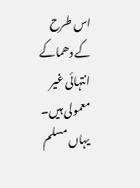اس طرح کے دھماکے انتہائی غیر معمولی ہیں۔
یہاں مسلم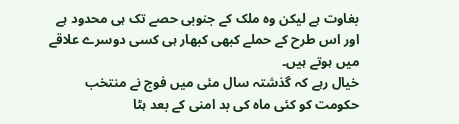بغاوت ہے لیکن وہ ملک کے جنوبی حصے تک ہی محدود ہے اور اس طرح کے حملے کبھی کبھار ہی کسی دوسرے علاقے میں ہوتے ہیں۔
خیال رہے کہ گذشتہ سال مئی میں فوج نے منتخب حکومت کو کئی ماہ کی بد امنی کے بعد ہٹا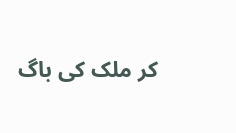کر ملک کی باگ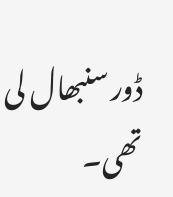ڈور سنبھال لی تھی۔